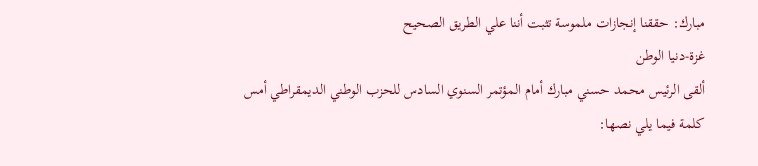مبارك: حققنا إنجازات ملموسة تثبت أننا علي الطريق الصحيح
غزة-دنيا الوطن
ألقى الرئيس محمد حسني مبارك أمام المؤتمر السنوي السادس للحزب الوطني الديمقراطي أمس كلمة فيما يلي نصها: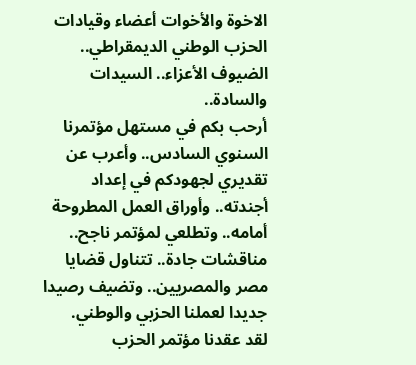الاخوة والأخوات أعضاء وقيادات الحزب الوطني الديمقراطي.. الضيوف الأعزاء.. السيدات والسادة..
أرحب بكم في مستهل مؤتمرنا السنوي السادس.. وأعرب عن تقديري لجهودكم في إعداد أجندته.. وأوراق العمل المطروحة أمامه.. وتطلعي لمؤتمر ناجح.. مناقشات جادة.. تتناول قضايا مصر والمصريين.. وتضيف رصيدا جديدا لعملنا الحزبي والوطني.
لقد عقدنا مؤتمر الحزب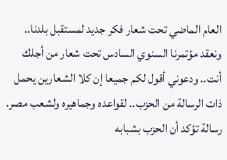العام الماضي تحت شعار فكر جديد لمستقبل بلدنا.. ونعقد مؤتمرنا السنوي السادس تحت شعار من أجلك أنت.. ودعوني أقول لكم جميعا إن كلا الشعارين يحمل ذات الرسالة من الحزب.. لقواعده وجماهيره ولشعب مصر. رسالة تؤكد أن الحزب بشبابه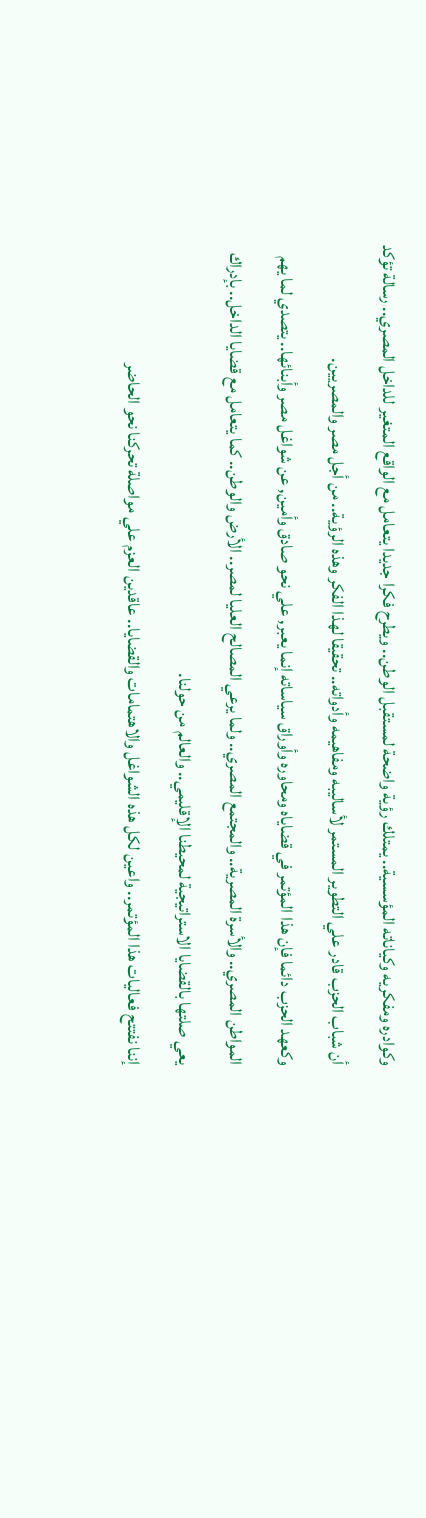وكوادره ومفكريه وكياناته المؤسسية.. يمتلك رؤية واضحة لمستقبل الوطن.. ويطرح فكرا جديدا يتعامل مع الواقع المتغير للداخل المصري.. رسالة تؤكد أن شباب الحزب قادر علي التطوير المستمر لأساليبه ومفاهيمه وأدواته.. تحقيقا لهذا الفكر وهذه الرؤية.. من أجل مصر والمصريين.
وكعهد الحزب دائما فإن هذا المؤتمر في قضاياه ومحاوره وأوراق سياساته إنما يعبر, علي نحو صادق وأمين, عن شواغل مصر وأبنائها.. يتصدي لما يهم المواطن المصري.. والأسرة المصرية.. والمجتمع المصري.. ولما يرعي المصالح العليا لمصر.. الأرض والوطن.. كما يتعامل مع قضايا الداخل.. بإدراك يعي صلتها بالقضايا الاستراتيجية لمحيطنا الإقليمي.. والعالم من حولنا.
إننا نفتتح فعاليات هذا المؤتمر.. واعين لكل هذه الشواغل والاهتمامات والقضايا.. عاقدين العزم علي مواصلة تحركنا نحو الحاضر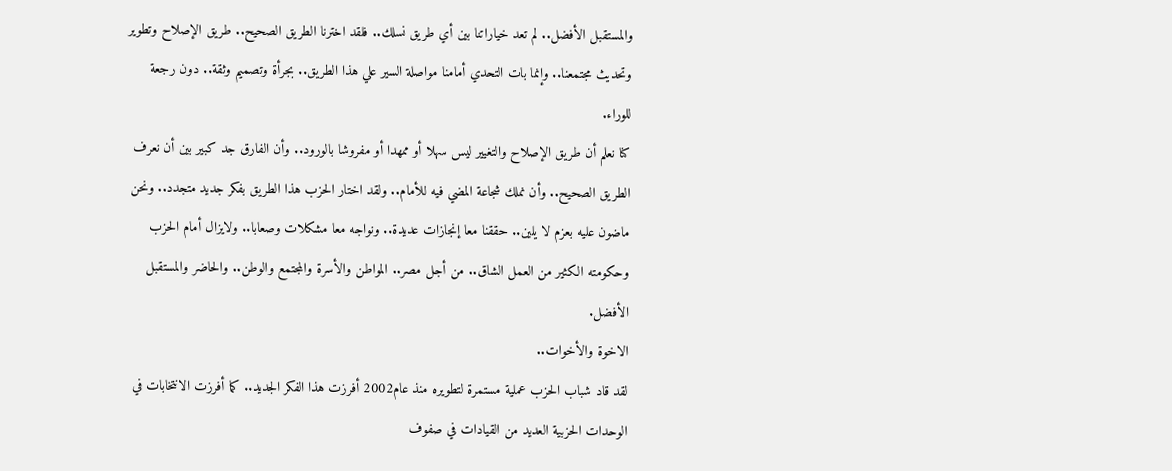والمستقبل الأفضل.. لم تعد خياراتنا بين أي طريق نسلك.. فلقد اخترنا الطريق الصحيح.. طريق الإصلاح وتطوير وتحديث مجتمعنا.. وإنما بات التحدي أمامنا مواصلة السير علي هذا الطريق.. بجرأة وتصميم وثقة.. دون رجعة للوراء.
كنا نعلم أن طريق الإصلاح والتغيير ليس سهلا أو ممهدا أو مفروشا بالورود.. وأن الفارق جد كبير بين أن نعرف الطريق الصحيح.. وأن نملك شجاعة المضي فيه للأمام.. ولقد اختار الحزب هذا الطريق بفكر جديد متجدد.. ونحن ماضون عليه بعزم لا يلين.. حققنا معا إنجازات عديدة.. ونواجه معا مشكلات وصعابا.. ولايزال أمام الحزب وحكومته الكثير من العمل الشاق.. من أجل مصر.. المواطن والأسرة والمجتمع والوطن.. والحاضر والمستقبل الأفضل.
الاخوة والأخوات..
لقد قاد شباب الحزب عملية مستمرة لتطويره منذ عام2002 أفرزت هذا الفكر الجديد.. كما أفرزت الانتخابات في الوحدات الحزبية العديد من القيادات في صفوف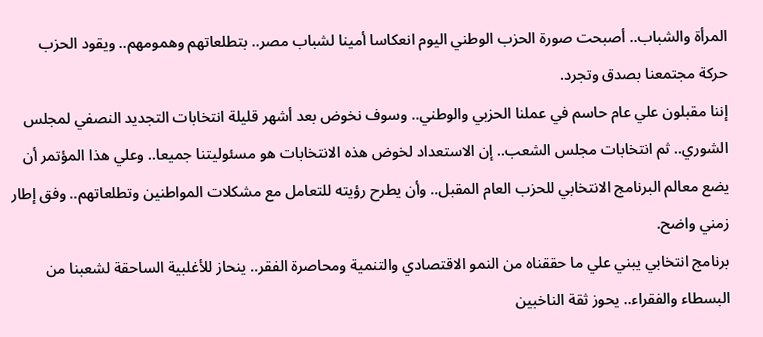المرأة والشباب.. أصبحت صورة الحزب الوطني اليوم انعكاسا أمينا لشباب مصر.. بتطلعاتهم وهمومهم.. ويقود الحزب حركة مجتمعنا بصدق وتجرد.
إننا مقبلون علي عام حاسم في عملنا الحزبي والوطني.. وسوف نخوض بعد أشهر قليلة انتخابات التجديد النصفي لمجلس الشوري.. ثم انتخابات مجلس الشعب.. إن الاستعداد لخوض هذه الانتخابات هو مسئوليتنا جميعا.. وعلي هذا المؤتمر أن يضع معالم البرنامج الانتخابي للحزب العام المقبل.. وأن يطرح رؤيته للتعامل مع مشكلات المواطنين وتطلعاتهم.. وفق إطار زمني واضح.
برنامج انتخابي يبني علي ما حققناه من النمو الاقتصادي والتنمية ومحاصرة الفقر.. ينحاز للأغلبية الساحقة لشعبنا من البسطاء والفقراء.. يحوز ثقة الناخبين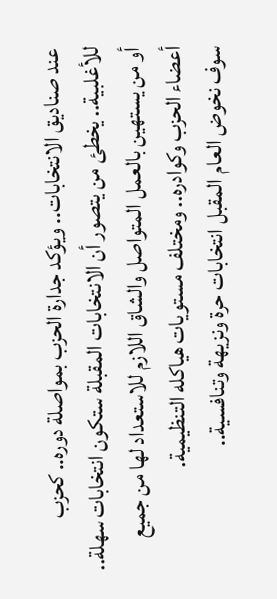عند صناديق الانتخابات.. ويؤكد جدارة الحزب بمواصلة دوره.. كحزب للأغلبية.. يخطئ من يتصور أن الانتخابات المقبلة ستكون انتخابات سهلة.. أو من يستهين بالعمل المتواصل والشاق اللازم للاستعداد لها من جميع أعضاء الحزب وكوادره.. ومختلف مستويات هياكله التنظيمية.
سوف نخوض العام المقبل انتخابات حرة ونزيهة وتنافسية..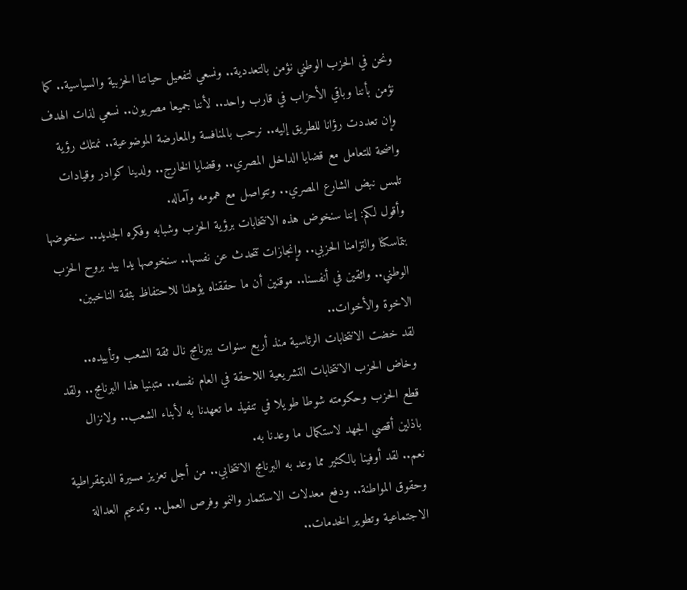ونحن في الحزب الوطني نؤمن بالتعددية.. ونسعي لتفعيل حياتنا الحزبية والسياسية.. كما نؤمن بأننا وباقي الأحزاب في قارب واحد.. لأننا جميعا مصريون.. نسعي لذات الهدف وإن تعددت رؤانا للطريق إليه.. نرحب بالمنافسة والمعارضة الموضوعية.. نمتلك رؤية واضحة للتعامل مع قضايا الداخل المصري.. وقضايا الخارج.. ولدينا كوادر وقيادات تلمس نبض الشارع المصري.. وتتواصل مع همومه وآماله.
وأقول لكم: إننا سنخوض هذه الانتخابات برؤية الحزب وشبابه وفكره الجديد.. سنخوضها بتماسكنا والتزامنا الحزبي.. وإنجازات تتحدث عن نفسها.. سنخوصها يدا بيد بروح الحزب الوطني.. واثقين في أنفسنا.. موقنين أن ما حققناه يؤهلنا للاحتفاظ بثقة الناخبين.
الاخوة والأخوات..
لقد خضت الانتخابات الرئاسية منذ أربع سنوات ببرنامج نال ثقة الشعب وتأييده.. وخاض الحزب الانتخابات التشريعية اللاحقة في العام نفسه.. متبنيا هذا البرنامج.. ولقد قطع الحزب وحكومته شوطا طويلا في تنفيذ ما تعهدنا به لأبناء الشعب.. ولانزال باذلين أقصي الجهد لاستكمال ما وعدنا به.
نعم.. لقد أوفينا بالكثير مما وعد به البرنامج الانتخابي.. من أجل تعزيز مسيرة الديمقراطية وحقوق المواطنة.. ودفع معدلات الاستثمار والنمو وفرص العمل.. وتدعيم العدالة الاجتماعية وتطوير الخدمات..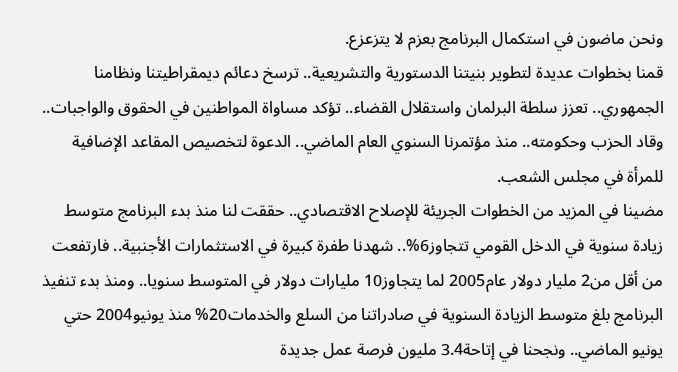ونحن ماضون في استكمال البرنامج بعزم لا يتزعزع.
قمنا بخطوات عديدة لتطوير بنيتنا الدستورية والتشريعية.. ترسخ دعائم ديمقراطيتنا ونظامنا الجمهوري.. تعزز سلطة البرلمان واستقلال القضاء.. تؤكد مساواة المواطنين في الحقوق والواجبات.. وقاد الحزب وحكومته.. منذ مؤتمرنا السنوي العام الماضي.. الدعوة لتخصيص المقاعد الإضافية للمرأة في مجلس الشعب.
مضينا في المزيد من الخطوات الجريئة للإصلاح الاقتصادي.. حققت لنا منذ بدء البرنامج متوسط زيادة سنوية في الدخل القومي تتجاوز6%.. شهدنا طفرة كبيرة في الاستثمارات الأجنبية.. فارتفعت من أقل من2 مليار دولار عام2005 لما يتجاوز10 مليارات دولار في المتوسط سنويا.. ومنذ بدء تنفيذ البرنامج بلغ متوسط الزيادة السنوية في صادراتنا من السلع والخدمات20% منذ يونيو2004 حتي يونيو الماضي.. ونجحنا في إتاحة3.4 مليون فرصة عمل جديدة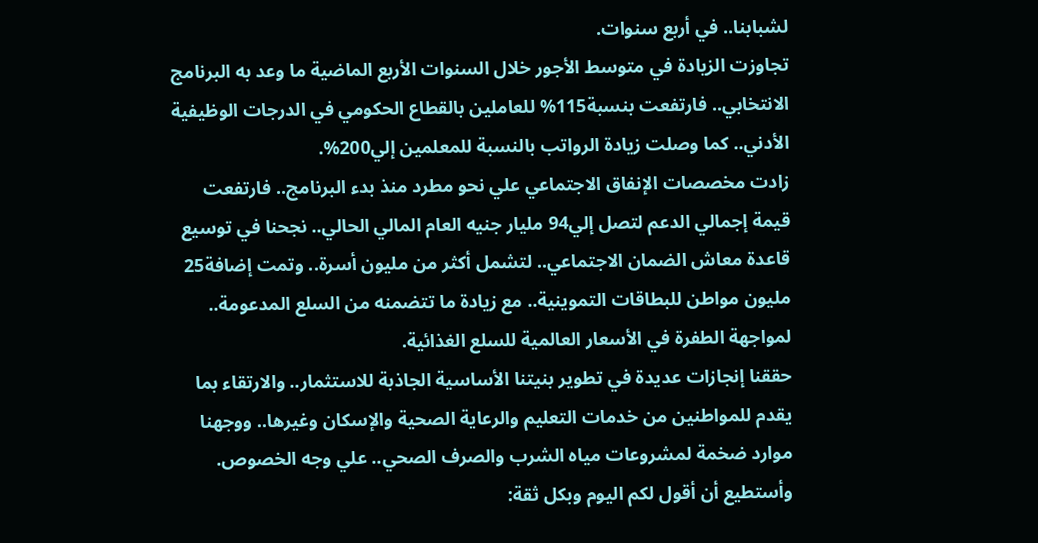لشبابنا.. في أربع سنوات.
تجاوزت الزيادة في متوسط الأجور خلال السنوات الأربع الماضية ما وعد به البرنامج الانتخابي.. فارتفعت بنسبة115% للعاملين بالقطاع الحكومي في الدرجات الوظيفية الأدني.. كما وصلت زيادة الرواتب بالنسبة للمعلمين إلي200%.
زادت مخصصات الإنفاق الاجتماعي علي نحو مطرد منذ بدء البرنامج.. فارتفعت قيمة إجمالي الدعم لتصل إلي94 مليار جنيه العام المالي الحالي.. نجحنا في توسيع قاعدة معاش الضمان الاجتماعي.. لتشمل أكثر من مليون أسرة.. وتمت إضافة25 مليون مواطن للبطاقات التموينية.. مع زيادة ما تتضمنه من السلع المدعومة.. لمواجهة الطفرة في الأسعار العالمية للسلع الغذائية.
حققنا إنجازات عديدة في تطوير بنيتنا الأساسية الجاذبة للاستثمار.. والارتقاء بما يقدم للمواطنين من خدمات التعليم والرعاية الصحية والإسكان وغيرها.. ووجهنا موارد ضخمة لمشروعات مياه الشرب والصرف الصحي.. علي وجه الخصوص.
وأستطيع أن أقول لكم اليوم وبكل ثقة: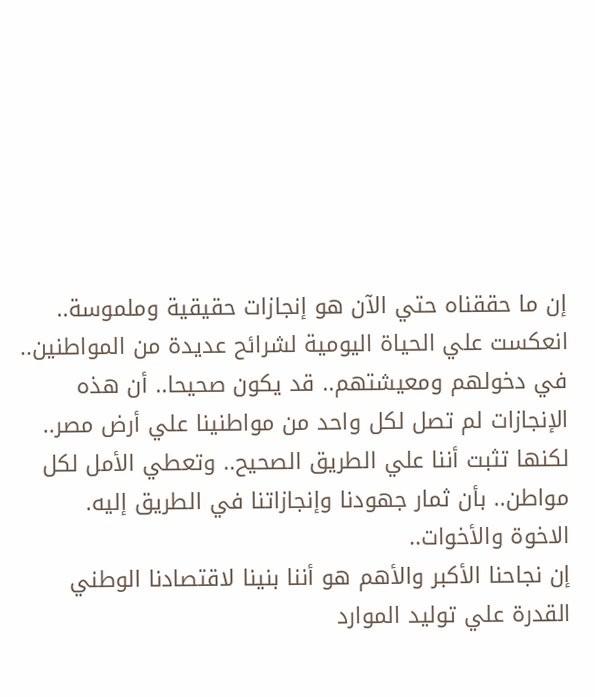إن ما حققناه حتي الآن هو إنجازات حقيقية وملموسة.. انعكست علي الحياة اليومية لشرائح عديدة من المواطنين.. في دخولهم ومعيشتهم.. قد يكون صحيحا.. أن هذه الإنجازات لم تصل لكل واحد من مواطنينا علي أرض مصر.. لكنها تثبت أننا علي الطريق الصحيح.. وتعطي الأمل لكل مواطن.. بأن ثمار جهودنا وإنجازاتنا في الطريق إليه.
الاخوة والأخوات..
إن نجاحنا الأكبر والأهم هو أننا بنينا لاقتصادنا الوطني القدرة علي توليد الموارد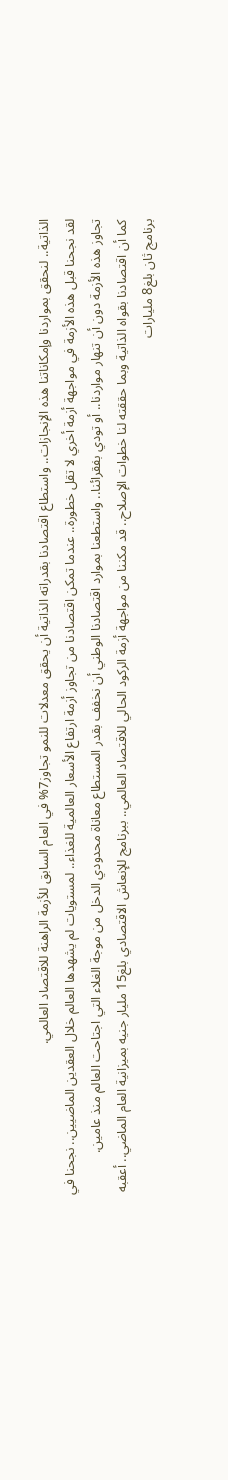الذاتية.. لنحقق بمواردنا وإمكاناتنا هذه الإنجازات.. واستطاع اقتصادنا بقدراته الذاتية أن يحقق معدلات للنمو تجاوز7% في العام السابق للأزمة الراهنة للاقتصاد العالمي.
لقد نجحنا قبل هذه الأزمة في مواجهة أزمة أخري لا تقل خطورة.. عندما تمكن اقتصادنا من تجاوز أزمة ارتفاع الأسعار العالمية للغذاء.. لمستويات لم يشهدها العالم خلال العقدين الماضيين.. نجحنا في تجاوز هذه الأزمة دون أن تنهار مواردنا.. أو تودي بفقرائنا.. واستطعنا بموارد اقتصادنا الوطني أن نخفف بقدر المستطاع معاناة محدودي الدخل من موجة الغلاء التي اجتاحت العالم منذ عامين.
كما أن اقتصادنا بقواه الذاتية وبما حققته لنا خطوات الإصلاح.. قد مكننا من مواجهة أزمة الركود الحالي للاقتصاد العالمي.. ببرنامج للإنعاش الاقتصادي بلغ15 مليار جنيه بميزانية العام الماضي.. أعقبه برنامج ثان بلغ8 مليارات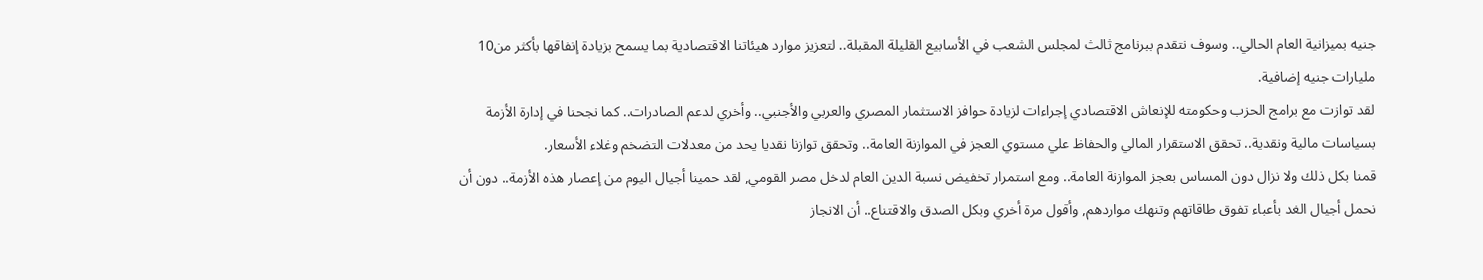جنيه بميزانية العام الحالي.. وسوف نتقدم ببرنامج ثالث لمجلس الشعب في الأسابيع القليلة المقبلة.. لتعزيز موارد هيئاتنا الاقتصادية بما يسمح بزيادة إنفاقها بأكثر من10 مليارات جنيه إضافية.
لقد توازت مع برامج الحزب وحكومته للإنعاش الاقتصادي إجراءات لزيادة حوافز الاستثمار المصري والعربي والأجنبي.. وأخري لدعم الصادرات.. كما نجحنا في إدارة الأزمة بسياسات مالية ونقدية.. تحقق الاستقرار المالي والحفاظ علي مستوي العجز في الموازنة العامة.. وتحقق توازنا نقديا يحد من معدلات التضخم وغلاء الأسعار.
قمنا بكل ذلك ولا نزال دون المساس بعجز الموازنة العامة.. ومع استمرار تخفيض نسبة الدين العام لدخل مصر القومي, لقد حمينا أجيال اليوم من إعصار هذه الأزمة.. دون أن نحمل أجيال الغد بأعباء تفوق طاقاتهم وتنهك مواردهم, وأقول مرة أخري وبكل الصدق والاقتناع.. أن الانجاز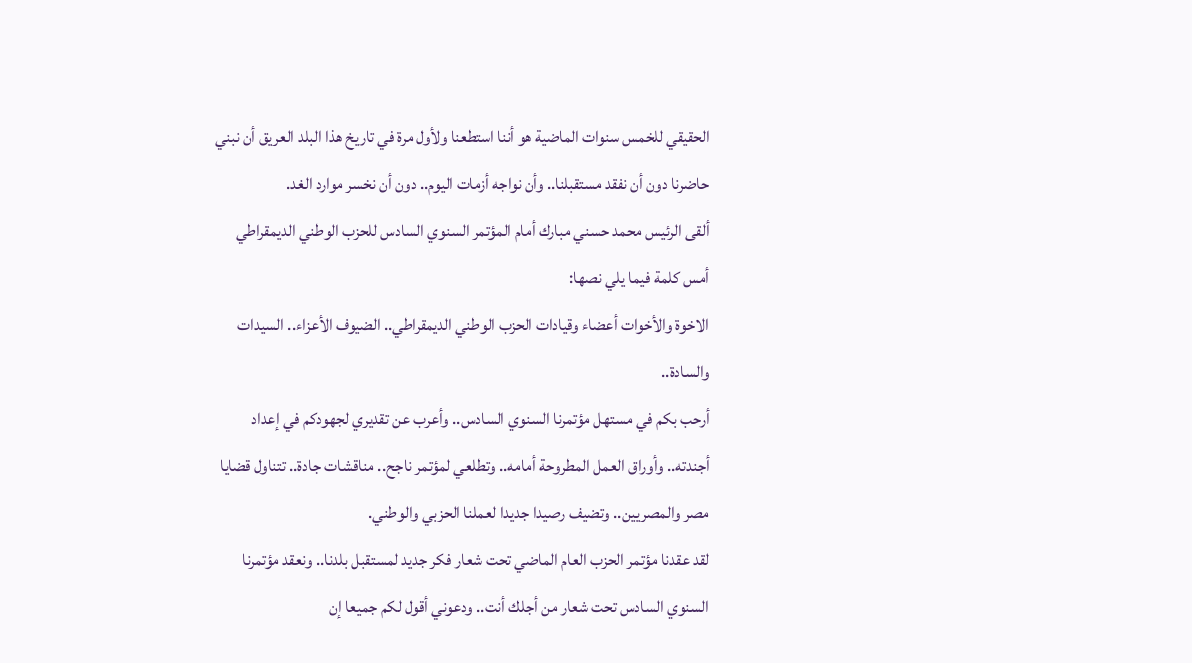الحقيقي للخمس سنوات الماضية هو أننا استطعنا ولأول مرة في تاريخ هذا البلد العريق أن نبني حاضرنا دون أن نفقد مستقبلنا.. وأن نواجه أزمات اليوم.. دون أن نخسر موارد الغد.
ألقى الرئيس محمد حسني مبارك أمام المؤتمر السنوي السادس للحزب الوطني الديمقراطي أمس كلمة فيما يلي نصها:
الاخوة والأخوات أعضاء وقيادات الحزب الوطني الديمقراطي.. الضيوف الأعزاء.. السيدات والسادة..
أرحب بكم في مستهل مؤتمرنا السنوي السادس.. وأعرب عن تقديري لجهودكم في إعداد أجندته.. وأوراق العمل المطروحة أمامه.. وتطلعي لمؤتمر ناجح.. مناقشات جادة.. تتناول قضايا مصر والمصريين.. وتضيف رصيدا جديدا لعملنا الحزبي والوطني.
لقد عقدنا مؤتمر الحزب العام الماضي تحت شعار فكر جديد لمستقبل بلدنا.. ونعقد مؤتمرنا السنوي السادس تحت شعار من أجلك أنت.. ودعوني أقول لكم جميعا إن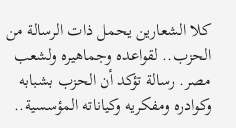كلا الشعارين يحمل ذات الرسالة من الحزب.. لقواعده وجماهيره ولشعب مصر. رسالة تؤكد أن الحزب بشبابه وكوادره ومفكريه وكياناته المؤسسية..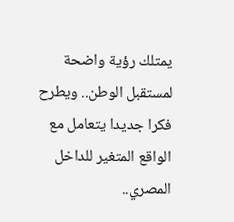يمتلك رؤية واضحة لمستقبل الوطن.. ويطرح فكرا جديدا يتعامل مع الواقع المتغير للداخل المصري..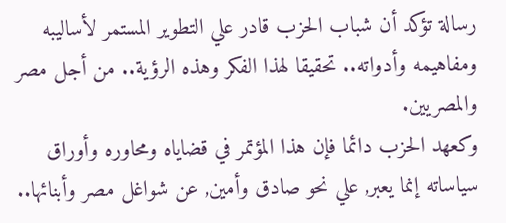رسالة تؤكد أن شباب الحزب قادر علي التطوير المستمر لأساليبه ومفاهيمه وأدواته.. تحقيقا لهذا الفكر وهذه الرؤية.. من أجل مصر والمصريين.
وكعهد الحزب دائما فإن هذا المؤتمر في قضاياه ومحاوره وأوراق سياساته إنما يعبر, علي نحو صادق وأمين, عن شواغل مصر وأبنائها..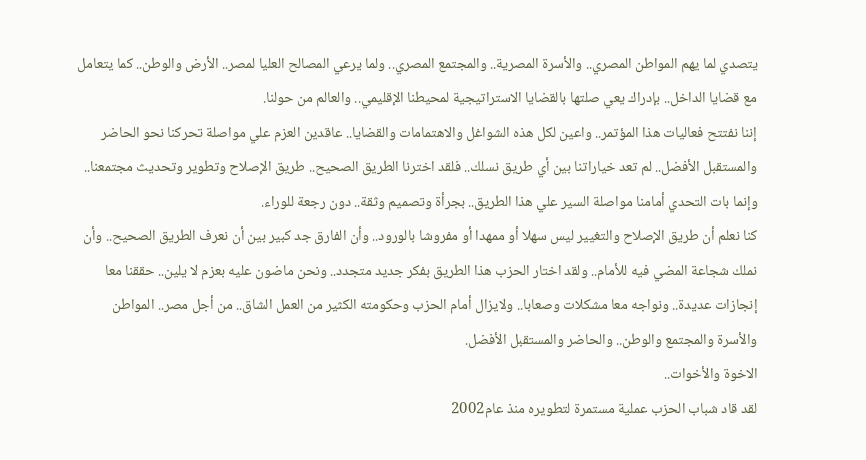يتصدي لما يهم المواطن المصري.. والأسرة المصرية.. والمجتمع المصري.. ولما يرعي المصالح العليا لمصر.. الأرض والوطن.. كما يتعامل مع قضايا الداخل.. بإدراك يعي صلتها بالقضايا الاستراتيجية لمحيطنا الإقليمي.. والعالم من حولنا.
إننا نفتتح فعاليات هذا المؤتمر.. واعين لكل هذه الشواغل والاهتمامات والقضايا.. عاقدين العزم علي مواصلة تحركنا نحو الحاضر والمستقبل الأفضل.. لم تعد خياراتنا بين أي طريق نسلك.. فلقد اخترنا الطريق الصحيح.. طريق الإصلاح وتطوير وتحديث مجتمعنا.. وإنما بات التحدي أمامنا مواصلة السير علي هذا الطريق.. بجرأة وتصميم وثقة.. دون رجعة للوراء.
كنا نعلم أن طريق الإصلاح والتغيير ليس سهلا أو ممهدا أو مفروشا بالورود.. وأن الفارق جد كبير بين أن نعرف الطريق الصحيح.. وأن نملك شجاعة المضي فيه للأمام.. ولقد اختار الحزب هذا الطريق بفكر جديد متجدد.. ونحن ماضون عليه بعزم لا يلين.. حققنا معا إنجازات عديدة.. ونواجه معا مشكلات وصعابا.. ولايزال أمام الحزب وحكومته الكثير من العمل الشاق.. من أجل مصر.. المواطن والأسرة والمجتمع والوطن.. والحاضر والمستقبل الأفضل.
الاخوة والأخوات..
لقد قاد شباب الحزب عملية مستمرة لتطويره منذ عام2002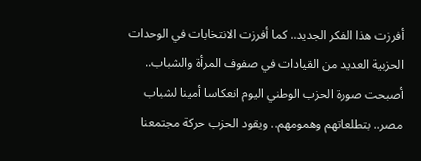أفرزت هذا الفكر الجديد.. كما أفرزت الانتخابات في الوحدات الحزبية العديد من القيادات في صفوف المرأة والشباب.. أصبحت صورة الحزب الوطني اليوم انعكاسا أمينا لشباب مصر.. بتطلعاتهم وهمومهم.. ويقود الحزب حركة مجتمعنا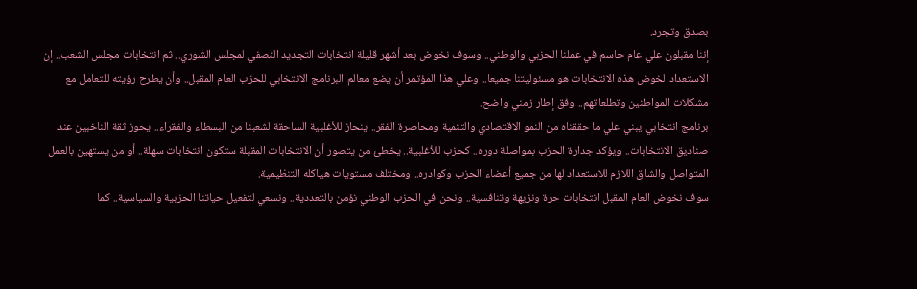بصدق وتجرد.
إننا مقبلون علي عام حاسم في عملنا الحزبي والوطني.. وسوف نخوض بعد أشهر قليلة انتخابات التجديد النصفي لمجلس الشوري.. ثم انتخابات مجلس الشعب.. إن الاستعداد لخوض هذه الانتخابات هو مسئوليتنا جميعا.. وعلي هذا المؤتمر أن يضع معالم البرنامج الانتخابي للحزب العام المقبل.. وأن يطرح رؤيته للتعامل مع مشكلات المواطنين وتطلعاتهم.. وفق إطار زمني واضح.
برنامج انتخابي يبني علي ما حققناه من النمو الاقتصادي والتنمية ومحاصرة الفقر.. ينحاز للأغلبية الساحقة لشعبنا من البسطاء والفقراء.. يحوز ثقة الناخبين عند صناديق الانتخابات.. ويؤكد جدارة الحزب بمواصلة دوره.. كحزب للأغلبية.. يخطئ من يتصور أن الانتخابات المقبلة ستكون انتخابات سهلة.. أو من يستهين بالعمل المتواصل والشاق اللازم للاستعداد لها من جميع أعضاء الحزب وكوادره.. ومختلف مستويات هياكله التنظيمية.
سوف نخوض العام المقبل انتخابات حرة ونزيهة وتنافسية.. ونحن في الحزب الوطني نؤمن بالتعددية.. ونسعي لتفعيل حياتنا الحزبية والسياسية.. كما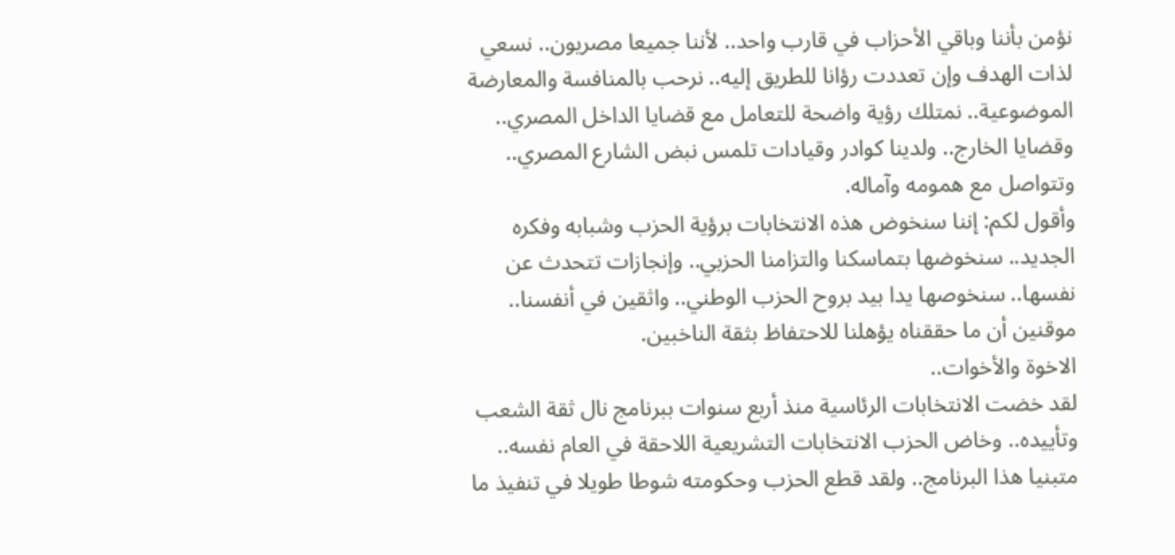نؤمن بأننا وباقي الأحزاب في قارب واحد.. لأننا جميعا مصريون.. نسعي لذات الهدف وإن تعددت رؤانا للطريق إليه.. نرحب بالمنافسة والمعارضة الموضوعية.. نمتلك رؤية واضحة للتعامل مع قضايا الداخل المصري.. وقضايا الخارج.. ولدينا كوادر وقيادات تلمس نبض الشارع المصري.. وتتواصل مع همومه وآماله.
وأقول لكم: إننا سنخوض هذه الانتخابات برؤية الحزب وشبابه وفكره الجديد.. سنخوضها بتماسكنا والتزامنا الحزبي.. وإنجازات تتحدث عن نفسها.. سنخوصها يدا بيد بروح الحزب الوطني.. واثقين في أنفسنا.. موقنين أن ما حققناه يؤهلنا للاحتفاظ بثقة الناخبين.
الاخوة والأخوات..
لقد خضت الانتخابات الرئاسية منذ أربع سنوات ببرنامج نال ثقة الشعب وتأييده.. وخاض الحزب الانتخابات التشريعية اللاحقة في العام نفسه.. متبنيا هذا البرنامج.. ولقد قطع الحزب وحكومته شوطا طويلا في تنفيذ ما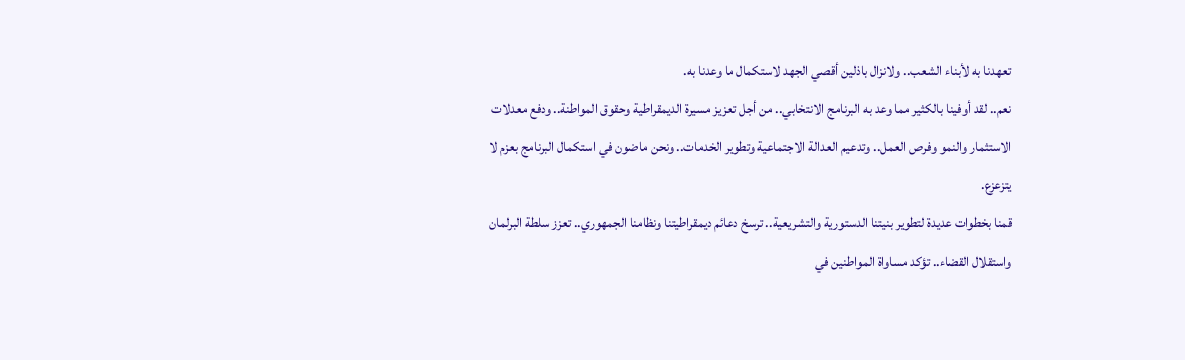تعهدنا به لأبناء الشعب.. ولانزال باذلين أقصي الجهد لاستكمال ما وعدنا به.
نعم.. لقد أوفينا بالكثير مما وعد به البرنامج الانتخابي.. من أجل تعزيز مسيرة الديمقراطية وحقوق المواطنة.. ودفع معدلات الاستثمار والنمو وفرص العمل.. وتدعيم العدالة الاجتماعية وتطوير الخدمات.. ونحن ماضون في استكمال البرنامج بعزم لا يتزعزع.
قمنا بخطوات عديدة لتطوير بنيتنا الدستورية والتشريعية.. ترسخ دعائم ديمقراطيتنا ونظامنا الجمهوري.. تعزز سلطة البرلمان واستقلال القضاء.. تؤكد مساواة المواطنين في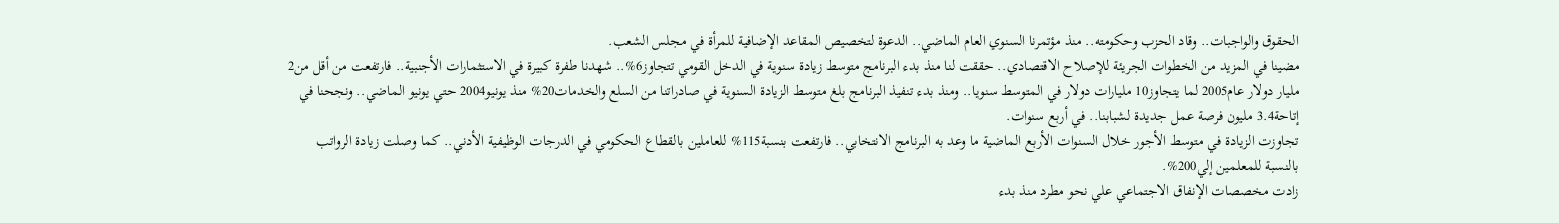الحقوق والواجبات.. وقاد الحزب وحكومته.. منذ مؤتمرنا السنوي العام الماضي.. الدعوة لتخصيص المقاعد الإضافية للمرأة في مجلس الشعب.
مضينا في المزيد من الخطوات الجريئة للإصلاح الاقتصادي.. حققت لنا منذ بدء البرنامج متوسط زيادة سنوية في الدخل القومي تتجاوز6%.. شهدنا طفرة كبيرة في الاستثمارات الأجنبية.. فارتفعت من أقل من2 مليار دولار عام2005 لما يتجاوز10 مليارات دولار في المتوسط سنويا.. ومنذ بدء تنفيذ البرنامج بلغ متوسط الزيادة السنوية في صادراتنا من السلع والخدمات20% منذ يونيو2004 حتي يونيو الماضي.. ونجحنا في إتاحة3.4 مليون فرصة عمل جديدة لشبابنا.. في أربع سنوات.
تجاوزت الزيادة في متوسط الأجور خلال السنوات الأربع الماضية ما وعد به البرنامج الانتخابي.. فارتفعت بنسبة115% للعاملين بالقطاع الحكومي في الدرجات الوظيفية الأدني.. كما وصلت زيادة الرواتب بالنسبة للمعلمين إلي200%.
زادت مخصصات الإنفاق الاجتماعي علي نحو مطرد منذ بدء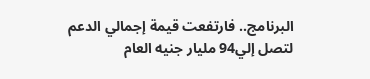البرنامج.. فارتفعت قيمة إجمالي الدعم لتصل إلي94 مليار جنيه العام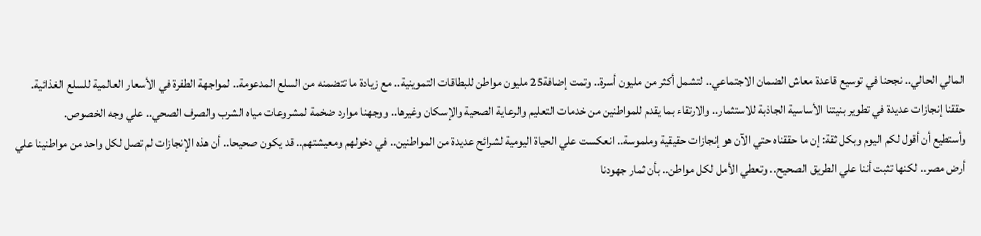المالي الحالي.. نجحنا في توسيع قاعدة معاش الضمان الاجتماعي.. لتشمل أكثر من مليون أسرة.. وتمت إضافة25 مليون مواطن للبطاقات التموينية.. مع زيادة ما تتضمنه من السلع المدعومة.. لمواجهة الطفرة في الأسعار العالمية للسلع الغذائية.
حققنا إنجازات عديدة في تطوير بنيتنا الأساسية الجاذبة للاستثمار.. والارتقاء بما يقدم للمواطنين من خدمات التعليم والرعاية الصحية والإسكان وغيرها.. ووجهنا موارد ضخمة لمشروعات مياه الشرب والصرف الصحي.. علي وجه الخصوص.
وأستطيع أن أقول لكم اليوم وبكل ثقة: إن ما حققناه حتي الآن هو إنجازات حقيقية وملموسة.. انعكست علي الحياة اليومية لشرائح عديدة من المواطنين.. في دخولهم ومعيشتهم.. قد يكون صحيحا.. أن هذه الإنجازات لم تصل لكل واحد من مواطنينا علي أرض مصر.. لكنها تثبت أننا علي الطريق الصحيح.. وتعطي الأمل لكل مواطن.. بأن ثمار جهودنا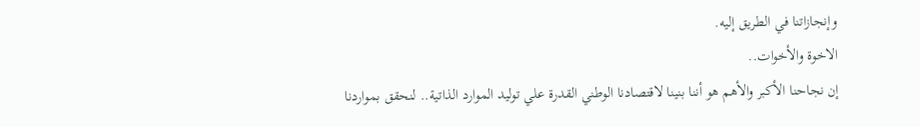وإنجازاتنا في الطريق إليه.
الاخوة والأخوات..
إن نجاحنا الأكبر والأهم هو أننا بنينا لاقتصادنا الوطني القدرة علي توليد الموارد الذاتية.. لنحقق بمواردنا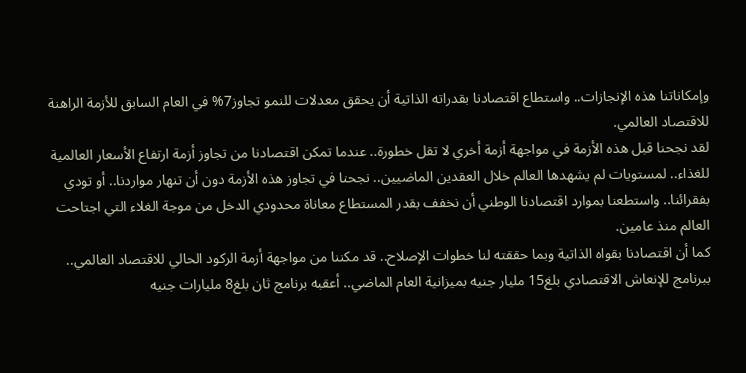وإمكاناتنا هذه الإنجازات.. واستطاع اقتصادنا بقدراته الذاتية أن يحقق معدلات للنمو تجاوز7% في العام السابق للأزمة الراهنة للاقتصاد العالمي.
لقد نجحنا قبل هذه الأزمة في مواجهة أزمة أخري لا تقل خطورة.. عندما تمكن اقتصادنا من تجاوز أزمة ارتفاع الأسعار العالمية للغذاء.. لمستويات لم يشهدها العالم خلال العقدين الماضيين.. نجحنا في تجاوز هذه الأزمة دون أن تنهار مواردنا.. أو تودي بفقرائنا.. واستطعنا بموارد اقتصادنا الوطني أن نخفف بقدر المستطاع معاناة محدودي الدخل من موجة الغلاء التي اجتاحت العالم منذ عامين.
كما أن اقتصادنا بقواه الذاتية وبما حققته لنا خطوات الإصلاح.. قد مكننا من مواجهة أزمة الركود الحالي للاقتصاد العالمي.. ببرنامج للإنعاش الاقتصادي بلغ15 مليار جنيه بميزانية العام الماضي.. أعقبه برنامج ثان بلغ8 مليارات جنيه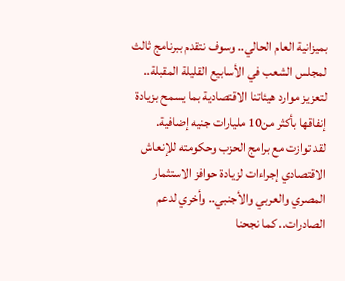بميزانية العام الحالي.. وسوف نتقدم ببرنامج ثالث لمجلس الشعب في الأسابيع القليلة المقبلة.. لتعزيز موارد هيئاتنا الاقتصادية بما يسمح بزيادة إنفاقها بأكثر من10 مليارات جنيه إضافية.
لقد توازت مع برامج الحزب وحكومته للإنعاش الاقتصادي إجراءات لزيادة حوافز الاستثمار المصري والعربي والأجنبي.. وأخري لدعم الصادرات.. كما نجحنا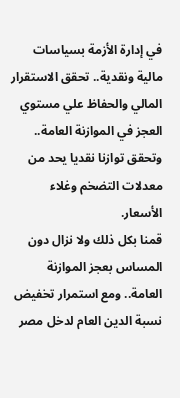في إدارة الأزمة بسياسات مالية ونقدية.. تحقق الاستقرار المالي والحفاظ علي مستوي العجز في الموازنة العامة.. وتحقق توازنا نقديا يحد من معدلات التضخم وغلاء الأسعار.
قمنا بكل ذلك ولا نزال دون المساس بعجز الموازنة العامة.. ومع استمرار تخفيض نسبة الدين العام لدخل مصر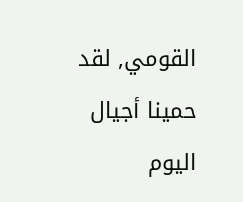القومي, لقد حمينا أجيال اليوم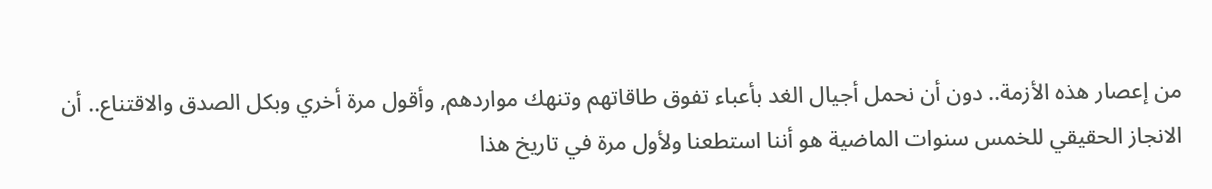من إعصار هذه الأزمة.. دون أن نحمل أجيال الغد بأعباء تفوق طاقاتهم وتنهك مواردهم, وأقول مرة أخري وبكل الصدق والاقتناع.. أن الانجاز الحقيقي للخمس سنوات الماضية هو أننا استطعنا ولأول مرة في تاريخ هذا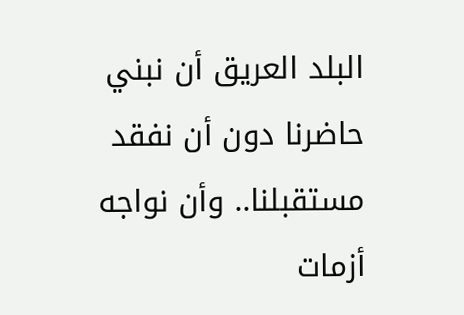البلد العريق أن نبني حاضرنا دون أن نفقد مستقبلنا.. وأن نواجه أزمات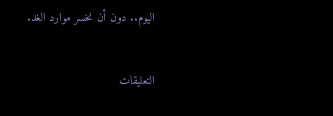اليوم.. دون أن نخسر موارد الغد.

التعليقات